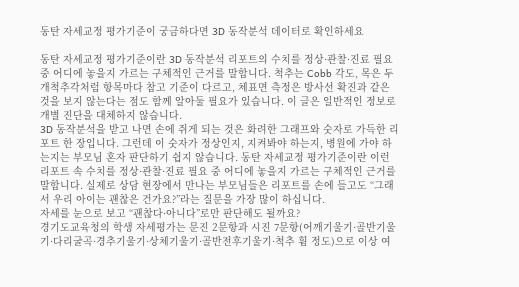동탄 자세교정 평가기준이 궁금하다면 3D 동작분석 데이터로 확인하세요

동탄 자세교정 평가기준이란 3D 동작분석 리포트의 수치를 정상·관찰·진료 필요 중 어디에 놓을지 가르는 구체적인 근거를 말합니다. 척추는 Cobb 각도, 목은 두개척추각처럼 항목마다 참고 기준이 다르고, 체표면 측정은 방사선 확진과 같은 것을 보지 않는다는 점도 함께 알아둘 필요가 있습니다. 이 글은 일반적인 정보로 개별 진단을 대체하지 않습니다.
3D 동작분석을 받고 나면 손에 쥐게 되는 것은 화려한 그래프와 숫자로 가득한 리포트 한 장입니다. 그런데 이 숫자가 정상인지, 지켜봐야 하는지, 병원에 가야 하는지는 부모님 혼자 판단하기 쉽지 않습니다. 동탄 자세교정 평가기준이란 이런 리포트 속 수치를 정상·관찰·진료 필요 중 어디에 놓을지 가르는 구체적인 근거를 말합니다. 실제로 상담 현장에서 만나는 부모님들은 리포트를 손에 들고도 “그래서 우리 아이는 괜찮은 건가요?”라는 질문을 가장 많이 하십니다.
자세를 눈으로 보고 “괜찮다·아니다”로만 판단해도 될까요?
경기도교육청의 학생 자세평가는 문진 2문항과 시진 7문항(어깨기울기·골반기울기·다리굴곡·경추기울기·상체기울기·골반전후기울기·척추 휨 정도)으로 이상 여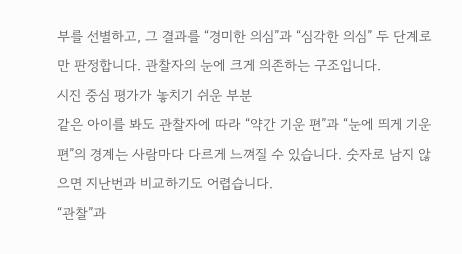부를 선별하고, 그 결과를 “경미한 의심”과 “심각한 의심” 두 단계로만 판정합니다. 관찰자의 눈에 크게 의존하는 구조입니다.
시진 중심 평가가 놓치기 쉬운 부분
같은 아이를 봐도 관찰자에 따라 “약간 기운 편”과 “눈에 띄게 기운 편”의 경계는 사람마다 다르게 느껴질 수 있습니다. 숫자로 남지 않으면 지난번과 비교하기도 어렵습니다.
“관찰”과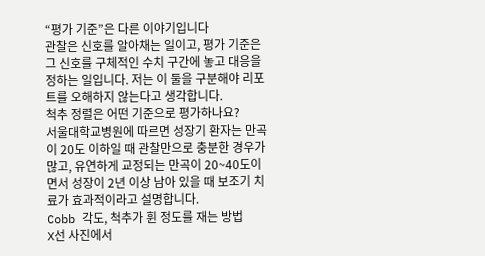“평가 기준”은 다른 이야기입니다
관찰은 신호를 알아채는 일이고, 평가 기준은 그 신호를 구체적인 수치 구간에 놓고 대응을 정하는 일입니다. 저는 이 둘을 구분해야 리포트를 오해하지 않는다고 생각합니다.
척추 정렬은 어떤 기준으로 평가하나요?
서울대학교병원에 따르면 성장기 환자는 만곡이 20도 이하일 때 관찰만으로 충분한 경우가 많고, 유연하게 교정되는 만곡이 20~40도이면서 성장이 2년 이상 남아 있을 때 보조기 치료가 효과적이라고 설명합니다.
Cobb 각도, 척추가 휜 정도를 재는 방법
X선 사진에서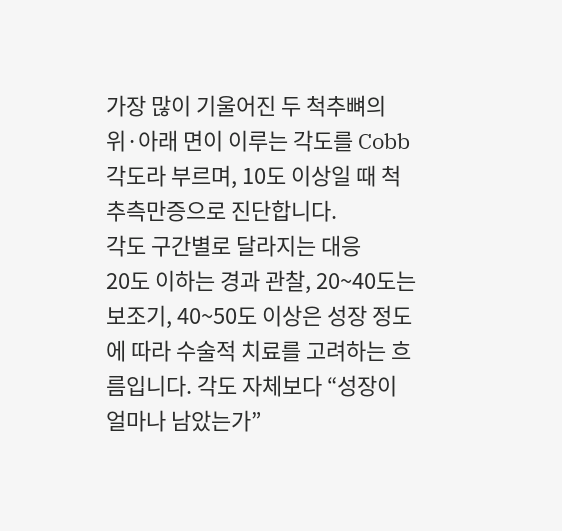가장 많이 기울어진 두 척추뼈의 위·아래 면이 이루는 각도를 Cobb 각도라 부르며, 10도 이상일 때 척추측만증으로 진단합니다.
각도 구간별로 달라지는 대응
20도 이하는 경과 관찰, 20~40도는 보조기, 40~50도 이상은 성장 정도에 따라 수술적 치료를 고려하는 흐름입니다. 각도 자체보다 “성장이 얼마나 남았는가”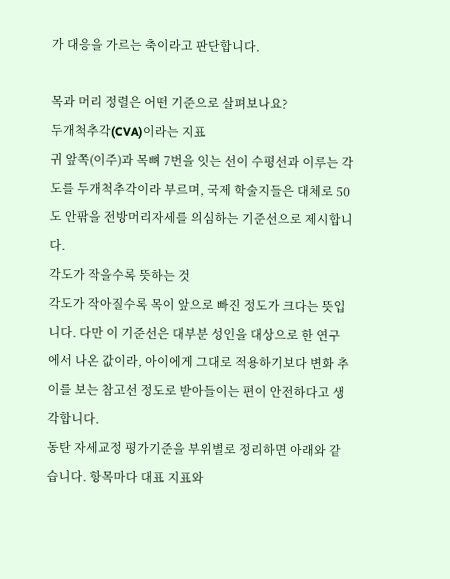가 대응을 가르는 축이라고 판단합니다.

목과 머리 정렬은 어떤 기준으로 살펴보나요?
두개척추각(CVA)이라는 지표
귀 앞쪽(이주)과 목뼈 7번을 잇는 선이 수평선과 이루는 각도를 두개척추각이라 부르며, 국제 학술지들은 대체로 50도 안팎을 전방머리자세를 의심하는 기준선으로 제시합니다.
각도가 작을수록 뜻하는 것
각도가 작아질수록 목이 앞으로 빠진 정도가 크다는 뜻입니다. 다만 이 기준선은 대부분 성인을 대상으로 한 연구에서 나온 값이라, 아이에게 그대로 적용하기보다 변화 추이를 보는 참고선 정도로 받아들이는 편이 안전하다고 생각합니다.
동탄 자세교정 평가기준을 부위별로 정리하면 아래와 같습니다. 항목마다 대표 지표와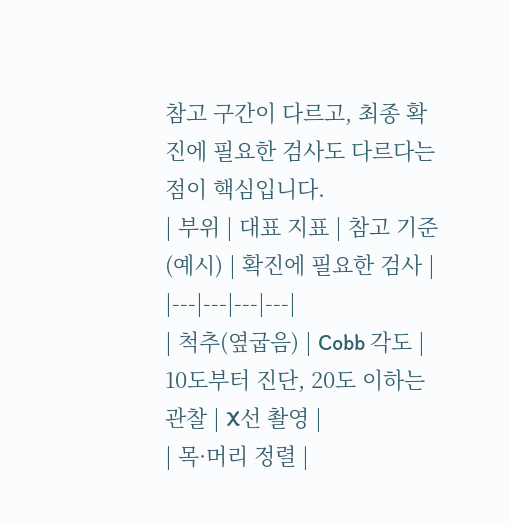참고 구간이 다르고, 최종 확진에 필요한 검사도 다르다는 점이 핵심입니다.
| 부위 | 대표 지표 | 참고 기준(예시) | 확진에 필요한 검사 |
|---|---|---|---|
| 척추(옆굽음) | Cobb 각도 | 10도부터 진단, 20도 이하는 관찰 | X선 촬영 |
| 목·머리 정렬 |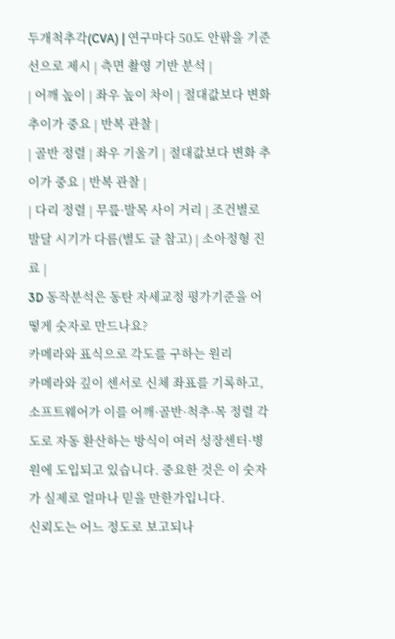두개척추각(CVA) | 연구마다 50도 안팎을 기준선으로 제시 | 측면 촬영 기반 분석 |
| 어깨 높이 | 좌우 높이 차이 | 절대값보다 변화 추이가 중요 | 반복 관찰 |
| 골반 정렬 | 좌우 기울기 | 절대값보다 변화 추이가 중요 | 반복 관찰 |
| 다리 정렬 | 무릎·발목 사이 거리 | 조건별로 발달 시기가 다름(별도 글 참고) | 소아정형 진료 |
3D 동작분석은 동탄 자세교정 평가기준을 어떻게 숫자로 만드나요?
카메라와 표식으로 각도를 구하는 원리
카메라와 깊이 센서로 신체 좌표를 기록하고, 소프트웨어가 이를 어깨·골반·척추·목 정렬 각도로 자동 환산하는 방식이 여러 성장센터·병원에 도입되고 있습니다. 중요한 것은 이 숫자가 실제로 얼마나 믿을 만한가입니다.
신뢰도는 어느 정도로 보고되나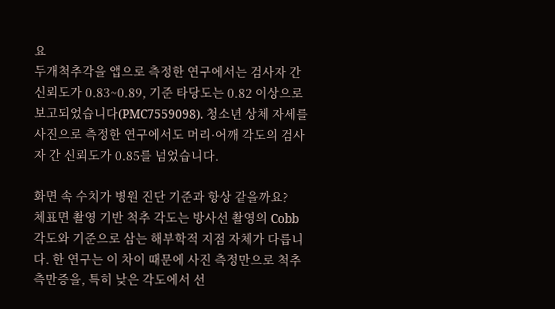요
두개척추각을 앱으로 측정한 연구에서는 검사자 간 신뢰도가 0.83~0.89, 기준 타당도는 0.82 이상으로 보고되었습니다(PMC7559098). 청소년 상체 자세를 사진으로 측정한 연구에서도 머리·어깨 각도의 검사자 간 신뢰도가 0.85를 넘었습니다.

화면 속 수치가 병원 진단 기준과 항상 같을까요?
체표면 촬영 기반 척추 각도는 방사선 촬영의 Cobb 각도와 기준으로 삼는 해부학적 지점 자체가 다릅니다. 한 연구는 이 차이 때문에 사진 측정만으로 척추측만증을, 특히 낮은 각도에서 선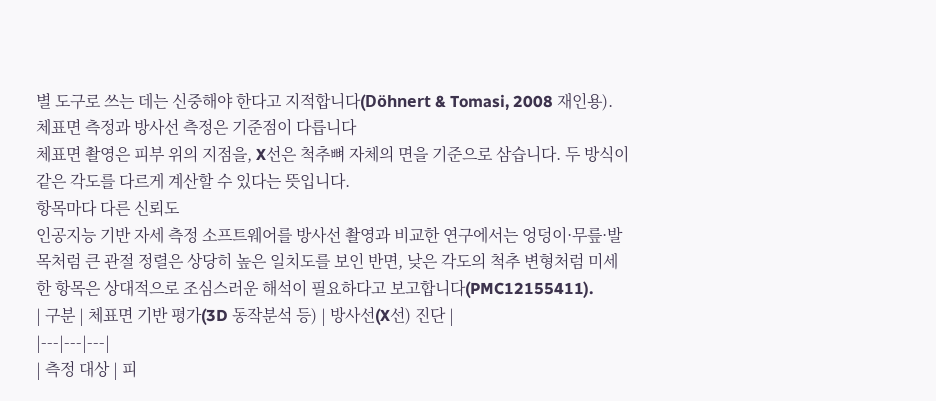별 도구로 쓰는 데는 신중해야 한다고 지적합니다(Döhnert & Tomasi, 2008 재인용).
체표면 측정과 방사선 측정은 기준점이 다릅니다
체표면 촬영은 피부 위의 지점을, X선은 척추뼈 자체의 면을 기준으로 삼습니다. 두 방식이 같은 각도를 다르게 계산할 수 있다는 뜻입니다.
항목마다 다른 신뢰도
인공지능 기반 자세 측정 소프트웨어를 방사선 촬영과 비교한 연구에서는 엉덩이·무릎·발목처럼 큰 관절 정렬은 상당히 높은 일치도를 보인 반면, 낮은 각도의 척추 변형처럼 미세한 항목은 상대적으로 조심스러운 해석이 필요하다고 보고합니다(PMC12155411).
| 구분 | 체표면 기반 평가(3D 동작분석 등) | 방사선(X선) 진단 |
|---|---|---|
| 측정 대상 | 피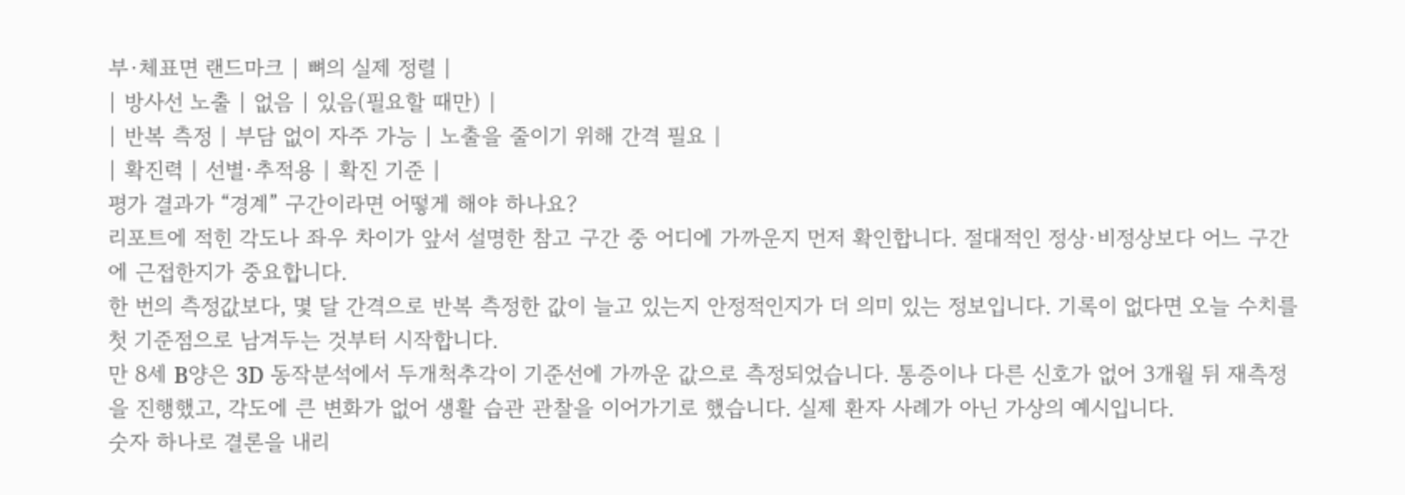부·체표면 랜드마크 | 뼈의 실제 정렬 |
| 방사선 노출 | 없음 | 있음(필요할 때만) |
| 반복 측정 | 부담 없이 자주 가능 | 노출을 줄이기 위해 간격 필요 |
| 확진력 | 선별·추적용 | 확진 기준 |
평가 결과가 “경계” 구간이라면 어떻게 해야 하나요?
리포트에 적힌 각도나 좌우 차이가 앞서 설명한 참고 구간 중 어디에 가까운지 먼저 확인합니다. 절대적인 정상·비정상보다 어느 구간에 근접한지가 중요합니다.
한 번의 측정값보다, 몇 달 간격으로 반복 측정한 값이 늘고 있는지 안정적인지가 더 의미 있는 정보입니다. 기록이 없다면 오늘 수치를 첫 기준점으로 남겨두는 것부터 시작합니다.
만 8세 B양은 3D 동작분석에서 두개척추각이 기준선에 가까운 값으로 측정되었습니다. 통증이나 다른 신호가 없어 3개월 뒤 재측정을 진행했고, 각도에 큰 변화가 없어 생활 습관 관찰을 이어가기로 했습니다. 실제 환자 사례가 아닌 가상의 예시입니다.
숫자 하나로 결론을 내리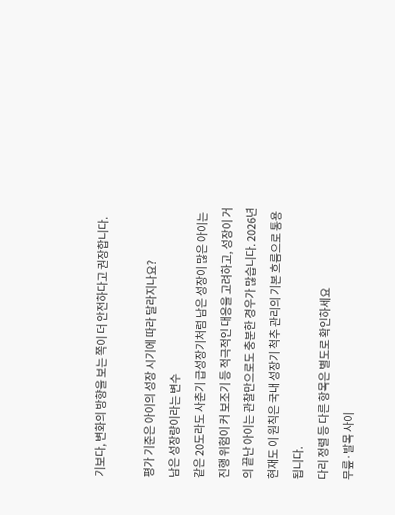기보다, 변화의 방향을 보는 쪽이 더 안전하다고 권장합니다.

평가 기준은 아이의 성장 시기에 따라 달라지나요?
남은 성장량이라는 변수
같은 20도라도 사춘기 급성장기처럼 남은 성장이 많은 아이는 진행 위험이 커 보조기 등 적극적인 대응을 고려하고, 성장이 거의 끝난 아이는 관찰만으로도 충분한 경우가 많습니다. 2026년 현재도 이 원칙은 국내 성장기 척추 관리의 기본 흐름으로 통용됩니다.
다리 정렬 등 다른 항목은 별도로 확인하세요
무릎·발목 사이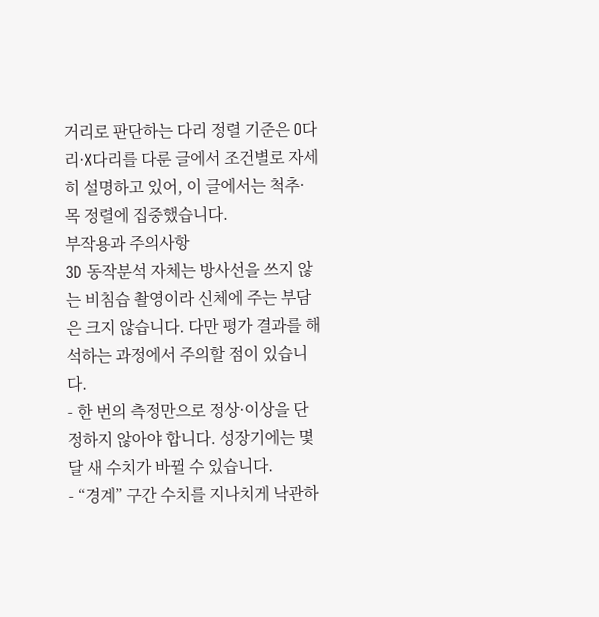거리로 판단하는 다리 정렬 기준은 O다리·X다리를 다룬 글에서 조건별로 자세히 설명하고 있어, 이 글에서는 척추·목 정렬에 집중했습니다.
부작용과 주의사항
3D 동작분석 자체는 방사선을 쓰지 않는 비침습 촬영이라 신체에 주는 부담은 크지 않습니다. 다만 평가 결과를 해석하는 과정에서 주의할 점이 있습니다.
- 한 번의 측정만으로 정상·이상을 단정하지 않아야 합니다. 성장기에는 몇 달 새 수치가 바뀔 수 있습니다.
- “경계” 구간 수치를 지나치게 낙관하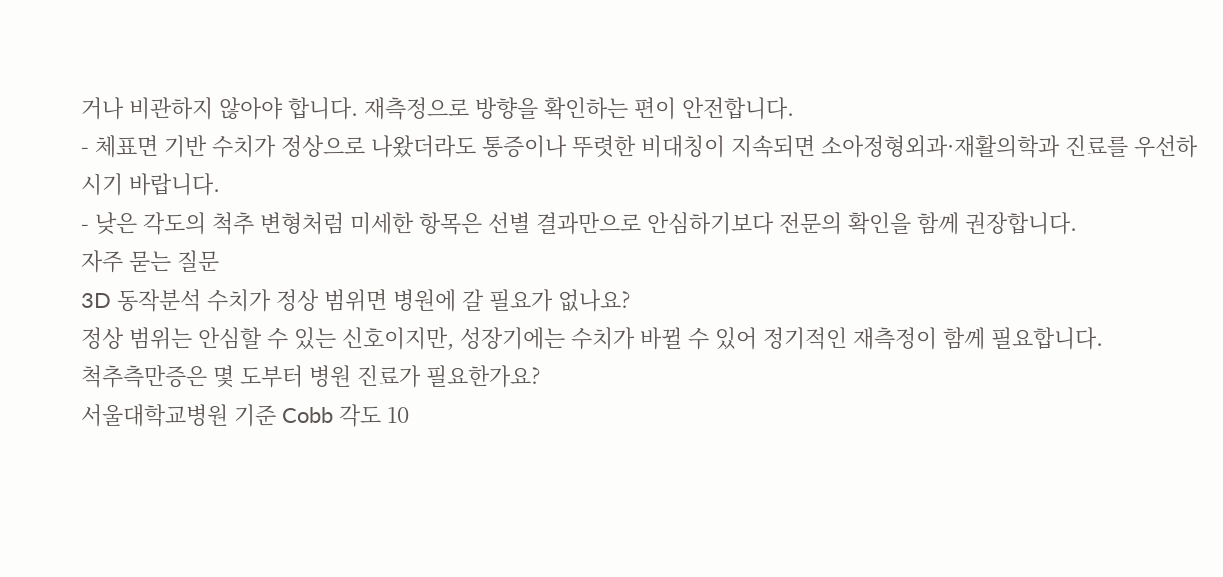거나 비관하지 않아야 합니다. 재측정으로 방향을 확인하는 편이 안전합니다.
- 체표면 기반 수치가 정상으로 나왔더라도 통증이나 뚜렷한 비대칭이 지속되면 소아정형외과·재활의학과 진료를 우선하시기 바랍니다.
- 낮은 각도의 척추 변형처럼 미세한 항목은 선별 결과만으로 안심하기보다 전문의 확인을 함께 권장합니다.
자주 묻는 질문
3D 동작분석 수치가 정상 범위면 병원에 갈 필요가 없나요?
정상 범위는 안심할 수 있는 신호이지만, 성장기에는 수치가 바뀔 수 있어 정기적인 재측정이 함께 필요합니다.
척추측만증은 몇 도부터 병원 진료가 필요한가요?
서울대학교병원 기준 Cobb 각도 10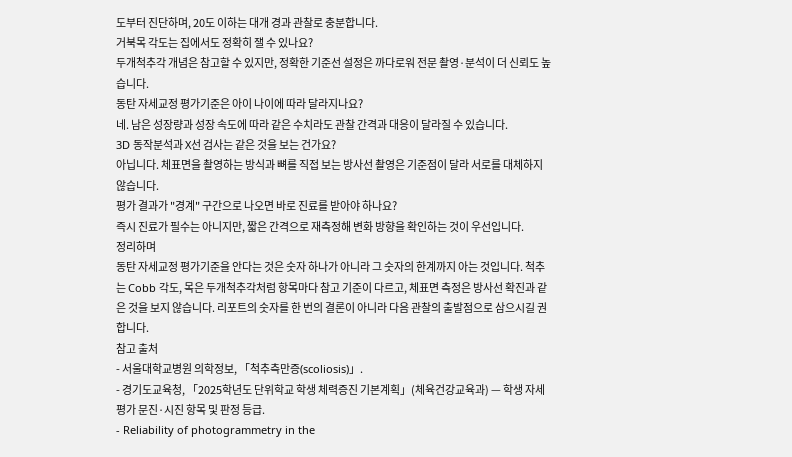도부터 진단하며, 20도 이하는 대개 경과 관찰로 충분합니다.
거북목 각도는 집에서도 정확히 잴 수 있나요?
두개척추각 개념은 참고할 수 있지만, 정확한 기준선 설정은 까다로워 전문 촬영·분석이 더 신뢰도 높습니다.
동탄 자세교정 평가기준은 아이 나이에 따라 달라지나요?
네. 남은 성장량과 성장 속도에 따라 같은 수치라도 관찰 간격과 대응이 달라질 수 있습니다.
3D 동작분석과 X선 검사는 같은 것을 보는 건가요?
아닙니다. 체표면을 촬영하는 방식과 뼈를 직접 보는 방사선 촬영은 기준점이 달라 서로를 대체하지 않습니다.
평가 결과가 "경계" 구간으로 나오면 바로 진료를 받아야 하나요?
즉시 진료가 필수는 아니지만, 짧은 간격으로 재측정해 변화 방향을 확인하는 것이 우선입니다.
정리하며
동탄 자세교정 평가기준을 안다는 것은 숫자 하나가 아니라 그 숫자의 한계까지 아는 것입니다. 척추는 Cobb 각도, 목은 두개척추각처럼 항목마다 참고 기준이 다르고, 체표면 측정은 방사선 확진과 같은 것을 보지 않습니다. 리포트의 숫자를 한 번의 결론이 아니라 다음 관찰의 출발점으로 삼으시길 권합니다.
참고 출처
- 서울대학교병원 의학정보, 「척추측만증(scoliosis)」.
- 경기도교육청, 「2025학년도 단위학교 학생 체력증진 기본계획」(체육건강교육과) — 학생 자세평가 문진·시진 항목 및 판정 등급.
- Reliability of photogrammetry in the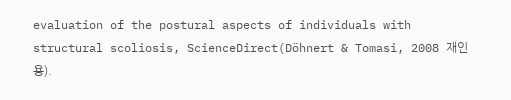evaluation of the postural aspects of individuals with structural scoliosis, ScienceDirect(Döhnert & Tomasi, 2008 재인용).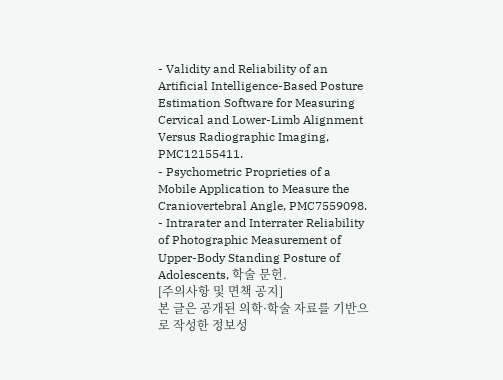- Validity and Reliability of an Artificial Intelligence-Based Posture Estimation Software for Measuring Cervical and Lower-Limb Alignment Versus Radiographic Imaging, PMC12155411.
- Psychometric Proprieties of a Mobile Application to Measure the Craniovertebral Angle, PMC7559098.
- Intrarater and Interrater Reliability of Photographic Measurement of Upper-Body Standing Posture of Adolescents, 학술 문헌.
[주의사항 및 면책 공지]
본 글은 공개된 의학·학술 자료를 기반으로 작성한 정보성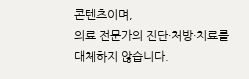콘텐츠이며,
의료 전문가의 진단·처방·치료를 대체하지 않습니다.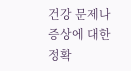건강 문제나 증상에 대한 정확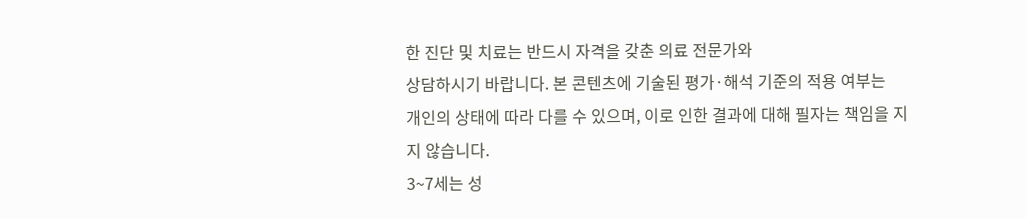한 진단 및 치료는 반드시 자격을 갖춘 의료 전문가와
상담하시기 바랍니다. 본 콘텐츠에 기술된 평가·해석 기준의 적용 여부는
개인의 상태에 따라 다를 수 있으며, 이로 인한 결과에 대해 필자는 책임을 지지 않습니다.
3~7세는 성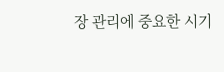장 관리에 중요한 시기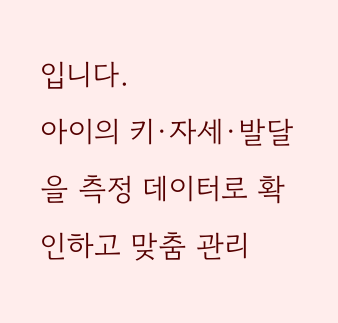입니다.
아이의 키·자세·발달을 측정 데이터로 확인하고 맞춤 관리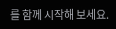를 함께 시작해 보세요.